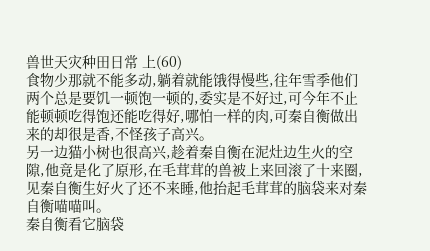兽世天灾种田日常 上(60)
食物少那就不能多动,躺着就能饿得慢些,往年雪季他们两个总是要饥一顿饱一顿的,委实是不好过,可今年不止能顿顿吃得饱还能吃得好,哪怕一样的肉,可秦自衡做出来的却很是香,不怪孩子高兴。
另一边猫小树也很高兴,趁着秦自衡在泥灶边生火的空隙,他竟是化了原形,在毛茸茸的兽被上来回滚了十来圈,见秦自衡生好火了还不来睡,他抬起毛茸茸的脑袋来对秦自衡喵喵叫。
秦自衡看它脑袋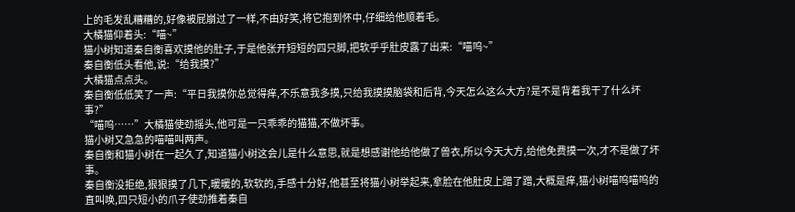上的毛发乱糟糟的,好像被屁崩过了一样,不由好笑,将它抱到怀中,仔细给他顺着毛。
大橘猫仰着头:“喵~”
猫小树知道秦自衡喜欢摸他的肚子,于是他张开短短的四只脚,把软乎乎肚皮露了出来:“喵呜~”
秦自衡低头看他,说:“给我摸?”
大橘猫点点头。
秦自衡低低笑了一声:“平日我摸你总觉得痒,不乐意我多摸,只给我摸摸脑袋和后背,今天怎么这么大方?是不是背着我干了什么坏事?”
“喵呜……”大橘猫使劲摇头,他可是一只乖乖的猫猫,不做坏事。
猫小树又急急的喵喵叫两声。
秦自衡和猫小树在一起久了,知道猫小树这会儿是什么意思,就是想感谢他给他做了兽衣,所以今天大方,给他免费摸一次,才不是做了坏事。
秦自衡没拒绝,狠狠摸了几下,暖暖的,软软的,手感十分好,他甚至将猫小树举起来,拿脸在他肚皮上蹭了蹭,大概是痒,猫小树喵呜喵呜的直叫唤,四只短小的爪子使劲推着秦自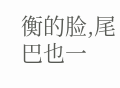衡的脸,尾巴也一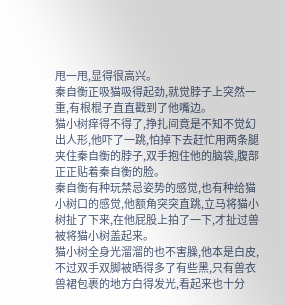甩一甩,显得很高兴。
秦自衡正吸猫吸得起劲,就觉脖子上突然一重,有根棍子直直戳到了他嘴边。
猫小树痒得不得了,挣扎间竟是不知不觉幻出人形,他吓了一跳,怕掉下去赶忙用两条腿夹住秦自衡的脖子,双手抱住他的脑袋,腹部正正贴着秦自衡的脸。
秦自衡有种玩禁忌姿势的感觉,也有种给猫小树口的感觉,他额角突突直跳,立马将猫小树扯了下来,在他屁股上拍了一下,才扯过兽被将猫小树盖起来。
猫小树全身光溜溜的也不害臊,他本是白皮,不过双手双脚被晒得多了有些黑,只有兽衣兽裙包裹的地方白得发光,看起来也十分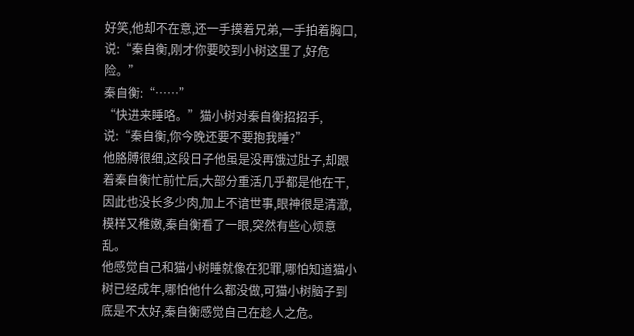好笑,他却不在意,还一手摸着兄弟,一手拍着胸口,说:“秦自衡,刚才你要咬到小树这里了,好危险。”
秦自衡:“……”
“快进来睡咯。”猫小树对秦自衡招招手,说:“秦自衡,你今晚还要不要抱我睡?”
他胳膊很细,这段日子他虽是没再饿过肚子,却跟着秦自衡忙前忙后,大部分重活几乎都是他在干,因此也没长多少肉,加上不谙世事,眼神很是清澈,模样又稚嫩,秦自衡看了一眼,突然有些心烦意乱。
他感觉自己和猫小树睡就像在犯罪,哪怕知道猫小树已经成年,哪怕他什么都没做,可猫小树脑子到底是不太好,秦自衡感觉自己在趁人之危。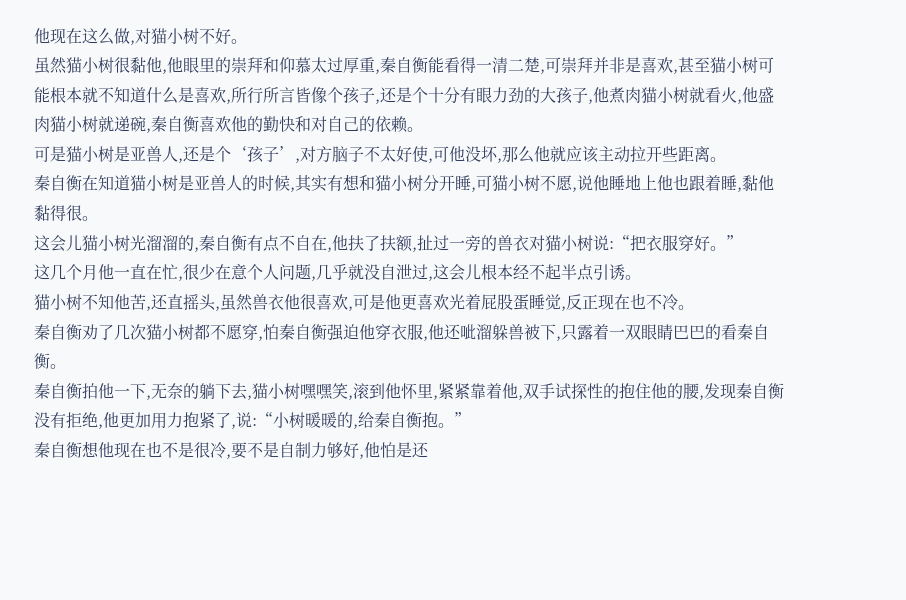他现在这么做,对猫小树不好。
虽然猫小树很黏他,他眼里的崇拜和仰慕太过厚重,秦自衡能看得一清二楚,可崇拜并非是喜欢,甚至猫小树可能根本就不知道什么是喜欢,所行所言皆像个孩子,还是个十分有眼力劲的大孩子,他煮肉猫小树就看火,他盛肉猫小树就递碗,秦自衡喜欢他的勤快和对自己的依赖。
可是猫小树是亚兽人,还是个‘孩子’,对方脑子不太好使,可他没坏,那么他就应该主动拉开些距离。
秦自衡在知道猫小树是亚兽人的时候,其实有想和猫小树分开睡,可猫小树不愿,说他睡地上他也跟着睡,黏他黏得很。
这会儿猫小树光溜溜的,秦自衡有点不自在,他扶了扶额,扯过一旁的兽衣对猫小树说:“把衣服穿好。”
这几个月他一直在忙,很少在意个人问题,几乎就没自泄过,这会儿根本经不起半点引诱。
猫小树不知他苦,还直摇头,虽然兽衣他很喜欢,可是他更喜欢光着屁股蛋睡觉,反正现在也不冷。
秦自衡劝了几次猫小树都不愿穿,怕秦自衡强迫他穿衣服,他还呲溜躲兽被下,只露着一双眼睛巴巴的看秦自衡。
秦自衡拍他一下,无奈的躺下去,猫小树嘿嘿笑,滚到他怀里,紧紧靠着他,双手试探性的抱住他的腰,发现秦自衡没有拒绝,他更加用力抱紧了,说:“小树暖暖的,给秦自衡抱。”
秦自衡想他现在也不是很冷,要不是自制力够好,他怕是还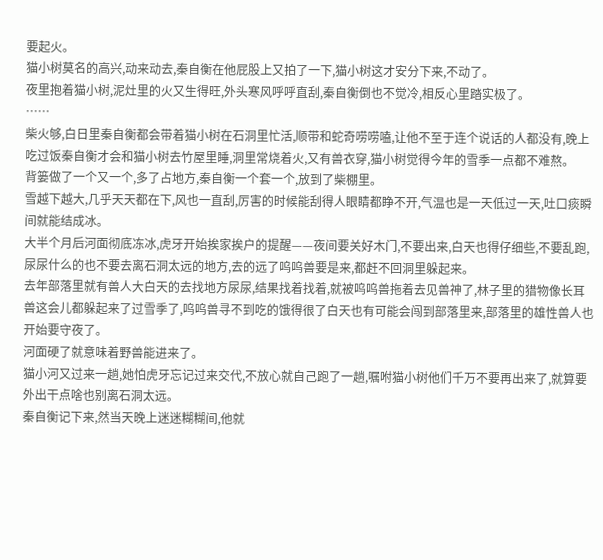要起火。
猫小树莫名的高兴,动来动去,秦自衡在他屁股上又拍了一下,猫小树这才安分下来,不动了。
夜里抱着猫小树,泥灶里的火又生得旺,外头寒风呼呼直刮,秦自衡倒也不觉冷,相反心里踏实极了。
……
柴火够,白日里秦自衡都会带着猫小树在石洞里忙活,顺带和蛇奇唠唠嗑,让他不至于连个说话的人都没有,晚上吃过饭秦自衡才会和猫小树去竹屋里睡,洞里常烧着火,又有兽衣穿,猫小树觉得今年的雪季一点都不难熬。
背篓做了一个又一个,多了占地方,秦自衡一个套一个,放到了柴棚里。
雪越下越大,几乎天天都在下,风也一直刮,厉害的时候能刮得人眼睛都睁不开,气温也是一天低过一天,吐口痰瞬间就能结成冰。
大半个月后河面彻底冻冰,虎牙开始挨家挨户的提醒——夜间要关好木门,不要出来,白天也得仔细些,不要乱跑,尿尿什么的也不要去离石洞太远的地方,去的远了呜呜兽要是来,都赶不回洞里躲起来。
去年部落里就有兽人大白天的去找地方尿尿,结果找着找着,就被呜呜兽拖着去见兽神了,林子里的猎物像长耳兽这会儿都躲起来了过雪季了,呜呜兽寻不到吃的饿得很了白天也有可能会闯到部落里来,部落里的雄性兽人也开始要守夜了。
河面硬了就意味着野兽能进来了。
猫小河又过来一趟,她怕虎牙忘记过来交代,不放心就自己跑了一趟,嘱咐猫小树他们千万不要再出来了,就算要外出干点啥也别离石洞太远。
秦自衡记下来,然当天晚上迷迷糊糊间,他就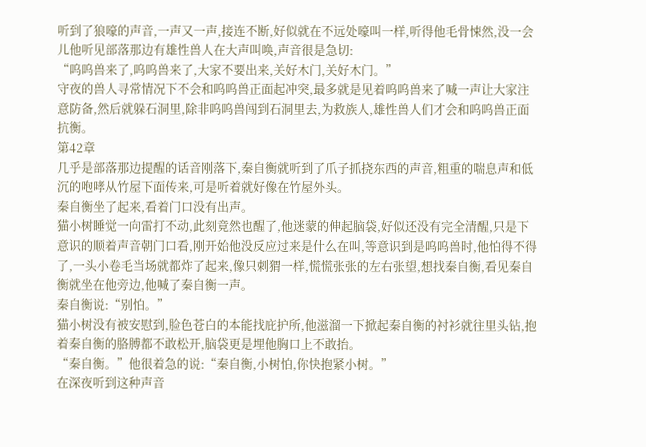听到了狼嚎的声音,一声又一声,接连不断,好似就在不远处嚎叫一样,听得他毛骨悚然,没一会儿他听见部落那边有雄性兽人在大声叫唤,声音很是急切:
“呜呜兽来了,呜呜兽来了,大家不要出来,关好木门,关好木门。”
守夜的兽人寻常情况下不会和呜呜兽正面起冲突,最多就是见着呜呜兽来了喊一声让大家注意防备,然后就躲石洞里,除非呜呜兽闯到石洞里去,为救族人,雄性兽人们才会和呜呜兽正面抗衡。
第42章
几乎是部落那边提醒的话音刚落下,秦自衡就听到了爪子抓挠东西的声音,粗重的喘息声和低沉的咆哮从竹屋下面传来,可是听着就好像在竹屋外头。
秦自衡坐了起来,看着门口没有出声。
猫小树睡觉一向雷打不动,此刻竟然也醒了,他迷蒙的伸起脑袋,好似还没有完全清醒,只是下意识的顺着声音朝门口看,刚开始他没反应过来是什么在叫,等意识到是呜呜兽时,他怕得不得了,一头小卷毛当场就都炸了起来,像只刺猬一样,慌慌张张的左右张望,想找秦自衡,看见秦自衡就坐在他旁边,他喊了秦自衡一声。
秦自衡说:“别怕。”
猫小树没有被安慰到,脸色苍白的本能找庇护所,他滋溜一下掀起秦自衡的衬衫就往里头钻,抱着秦自衡的胳膊都不敢松开,脑袋更是埋他胸口上不敢抬。
“秦自衡。”他很着急的说:“秦自衡,小树怕,你快抱紧小树。”
在深夜听到这种声音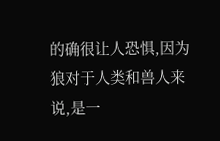的确很让人恐惧,因为狼对于人类和兽人来说,是一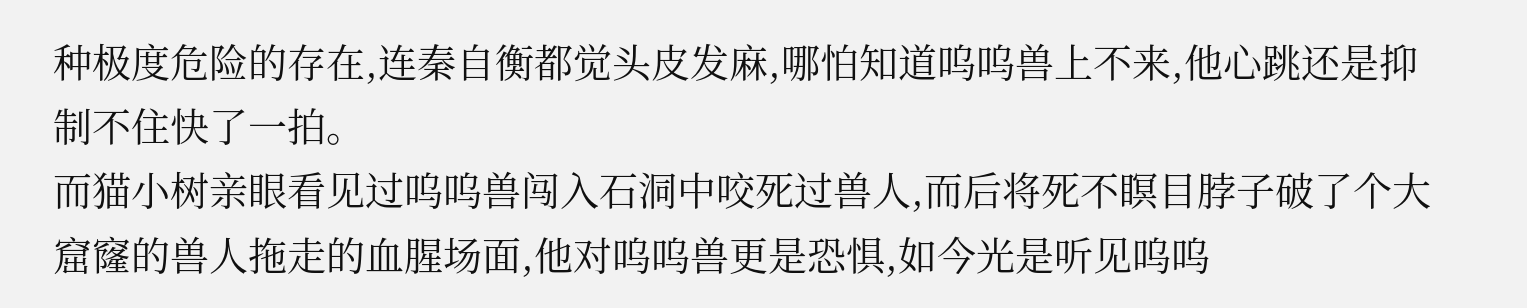种极度危险的存在,连秦自衡都觉头皮发麻,哪怕知道呜呜兽上不来,他心跳还是抑制不住快了一拍。
而猫小树亲眼看见过呜呜兽闯入石洞中咬死过兽人,而后将死不瞑目脖子破了个大窟窿的兽人拖走的血腥场面,他对呜呜兽更是恐惧,如今光是听见呜呜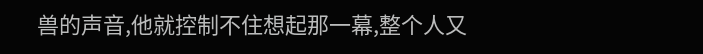兽的声音,他就控制不住想起那一幕,整个人又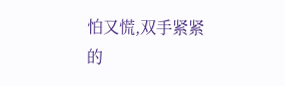怕又慌,双手紧紧的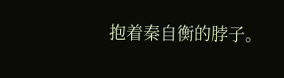抱着秦自衡的脖子。